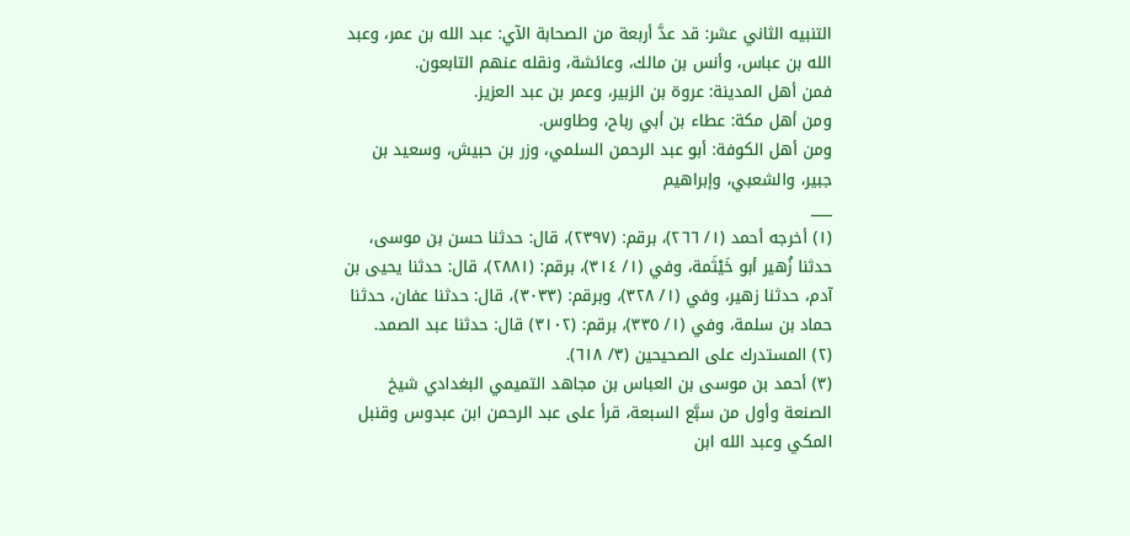التنبيه الثاني عشر: قد عدَّ أربعة من الصحابة الآي: عبد الله بن عمر، وعبد الله بن عباس، وأنس بن مالك، وعائشة، ونقله عنهم التابعون.
فمن أهل المدينة: عروة بن الزبير، وعمر بن عبد العزيز.
ومن أهل مكة: عطاء بن أبي رباح، وطاوس.
ومن أهل الكوفة: أبو عبد الرحمن السلمي، وزر بن حبيش، وسعيد بن جبير، والشعبي، وإبراهيم
___
(١) أخرجه أحمد (١/ ٢٦٦)، برقم: (٢٣٩٧)، قال: حدثنا حسن بن موسى، حدثنا زُهير أبو خَيْثَمة، وفي (١/ ٣١٤)، برقم: (٢٨٨١)، قال: حدثنا يحيى بن آدم، حدثنا زهير، وفي (١/ ٣٢٨)، وبرقم: (٣٠٣٣)، قال: حدثنا عفان، حدثنا حماد بن سلمة، وفي (١/ ٣٣٥)، برقم: (٣١٠٢) قال: حدثنا عبد الصمد.
(٢) المستدرك على الصحيحين (٣/ ٦١٨).
(٣) أحمد بن موسى بن العباس بن مجاهد التميمي البغدادي شيخ الصنعة وأول من سبَّع السبعة، قرأ على عبد الرحمن ابن عبدوس وقنبل المكي وعبد الله ابن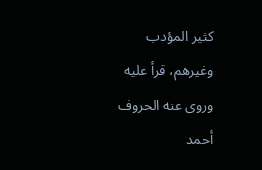كثير المؤدب وغيرهم، قرأ عليه وروى عنه الحروف أحمد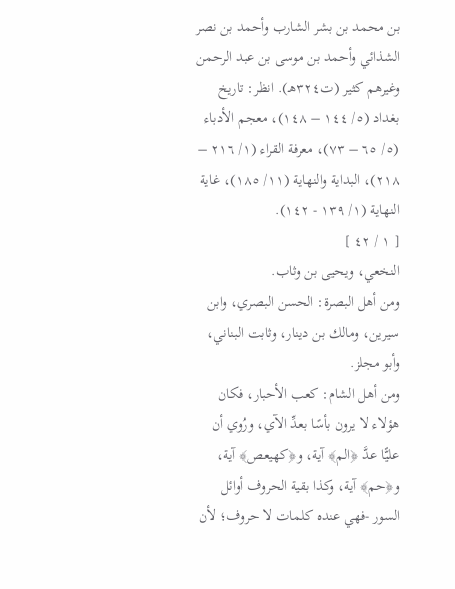بن محمد بن بشر الشارب وأحمد بن نصر الشذائي وأحمد بن موسى بن عبد الرحمن وغيرهم كثير (ت٣٢٤هـ). انظر: تاريخ بغداد (٥/ ١٤٤ – ١٤٨)، معجم الأدباء (٥/ ٦٥ – ٧٣)، معرفة القراء (١/ ٢١٦ – ٢١٨)، البداية والنهاية (١١/ ١٨٥)، غاية النهاية (١/ ١٣٩ - ١٤٢).
[ ١ / ٤٢ ]
النخعي، ويحيى بن وثاب.
ومن أهل البصرة: الحسن البصري، وابن سيرين، ومالك بن دينار، وثابت البناني، وأبو مجلز.
ومن أهل الشام: كعب الأحبار، فكان هؤلاء لا يرون بأسًا بعدِّ الآي، ورُوي أن عليًّا عدَّ ﴿الم﴾ آية، و﴿كهيعص﴾ آية، و﴿حم﴾ آية، وكذا بقية الحروف أوائل السور -فهي عنده كلمات لا حروف؛ لأن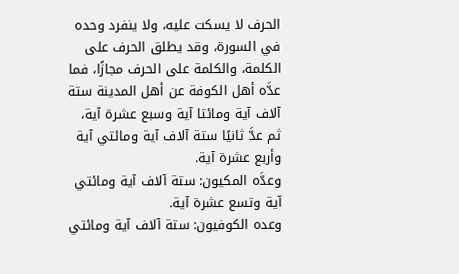الحرف لا يسكت عليه، ولا ينفرد وحده في السورة، وقد يطلق الحرف على الكلمة، والكلمة على الحرف مجازًا، فما عدَّه أهل الكوفة عن أهل المدينة ستة آلاف آية ومائتا آية وسبع عشرة آية، ثم عدَّ ثانيًا ستة آلاف آية ومائتي آية وأربع عشرة آية.
وعدَّه المكيون: ستة آلاف آية ومائتي آية وتسع عشرة آية.
وعده الكوفيون: ستة آلاف آية ومائتي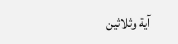آية وثلاثين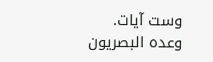وست آيات.
وعده البصريون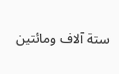ستة آلاف ومائتين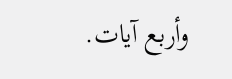وأربع آيات.